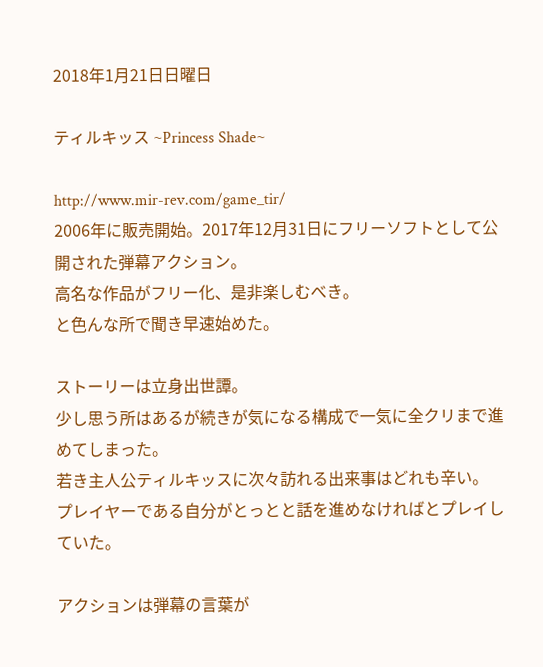2018年1月21日日曜日

ティルキッス ~Princess Shade~

http://www.mir-rev.com/game_tir/
2006年に販売開始。2017年12月31日にフリーソフトとして公開された弾幕アクション。
高名な作品がフリー化、是非楽しむべき。
と色んな所で聞き早速始めた。

ストーリーは立身出世譚。
少し思う所はあるが続きが気になる構成で一気に全クリまで進めてしまった。
若き主人公ティルキッスに次々訪れる出来事はどれも辛い。
プレイヤーである自分がとっとと話を進めなければとプレイしていた。

アクションは弾幕の言葉が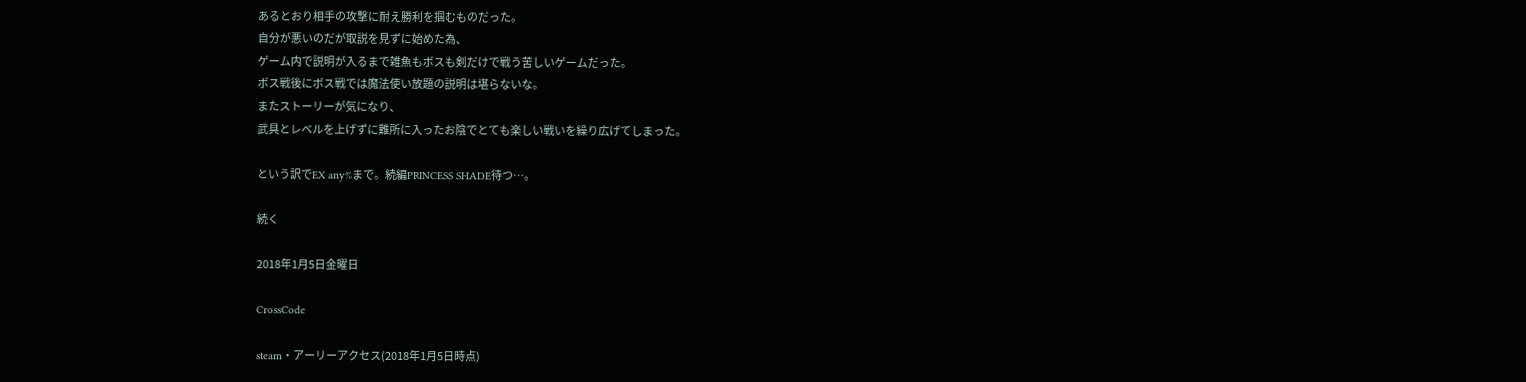あるとおり相手の攻撃に耐え勝利を掴むものだった。
自分が悪いのだが取説を見ずに始めた為、
ゲーム内で説明が入るまで雑魚もボスも剣だけで戦う苦しいゲームだった。
ボス戦後にボス戦では魔法使い放題の説明は堪らないな。
またストーリーが気になり、
武具とレベルを上げずに難所に入ったお陰でとても楽しい戦いを繰り広げてしまった。

という訳でEX any%まで。続編PRINCESS SHADE待つ…。

続く

2018年1月5日金曜日

CrossCode

steam・アーリーアクセス(2018年1月5日時点)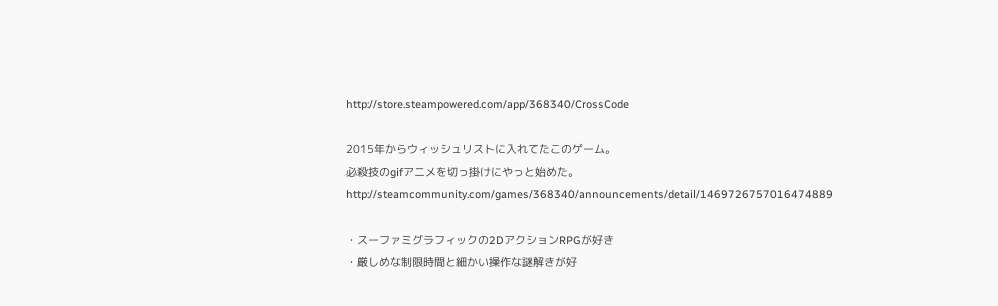http://store.steampowered.com/app/368340/CrossCode

2015年からウィッシュリストに入れてたこのゲーム。
必殺技のgifアニメを切っ掛けにやっと始めた。
http://steamcommunity.com/games/368340/announcements/detail/1469726757016474889

・スーファミグラフィックの2DアクションRPGが好き
・厳しめな制限時間と細かい操作な謎解きが好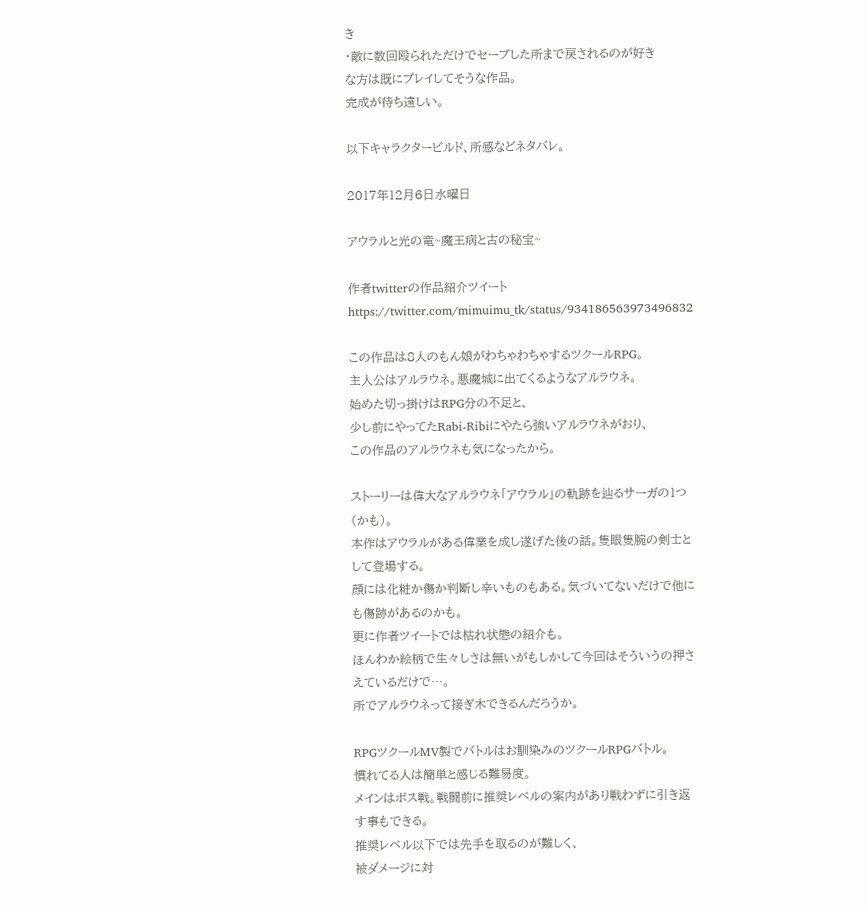き
・敵に数回殴られただけでセーブした所まで戻されるのが好き
な方は既にプレイしてそうな作品。
完成が待ち遠しい。

以下キャラクタービルド、所感などネタバレ。

2017年12月6日水曜日

アウラルと光の竜~魔王病と古の秘宝~

作者twitterの作品紹介ツイート
https://twitter.com/mimuimu_tk/status/934186563973496832

この作品は8人のもん娘がわちゃわちゃするツクールRPG。
主人公はアルラウネ。悪魔城に出てくるようなアルラウネ。
始めた切っ掛けはRPG分の不足と、
少し前にやってたRabi-Ribiにやたら強いアルラウネがおり、
この作品のアルラウネも気になったから。

ストーリーは偉大なアルラウネ「アウラル」の軌跡を辿るサーガの1つ(かも)。
本作はアウラルがある偉業を成し遂げた後の話。隻眼隻腕の剣士として登場する。
顔には化粧か傷か判断し辛いものもある。気づいてないだけで他にも傷跡があるのかも。
更に作者ツイートでは枯れ状態の紹介も。
ほんわか絵柄で生々しさは無いがもしかして今回はそういうの押さえているだけで…。
所でアルラウネって接ぎ木できるんだろうか。

RPGツクールMV製でバトルはお馴染みのツクールRPGバトル。
慣れてる人は簡単と感じる難易度。
メインはボス戦。戦闘前に推奨レベルの案内があり戦わずに引き返す事もできる。
推奨レベル以下では先手を取るのが難しく、
被ダメージに対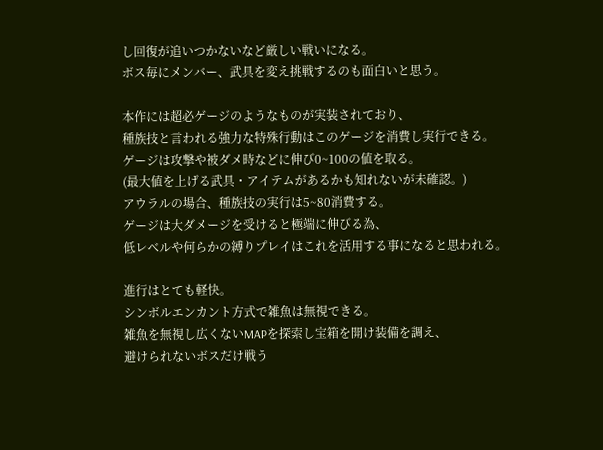し回復が追いつかないなど厳しい戦いになる。
ボス毎にメンバー、武具を変え挑戦するのも面白いと思う。

本作には超必ゲージのようなものが実装されており、
種族技と言われる強力な特殊行動はこのゲージを消費し実行できる。
ゲージは攻撃や被ダメ時などに伸び0~100の値を取る。
(最大値を上げる武具・アイテムがあるかも知れないが未確認。)
アウラルの場合、種族技の実行は5~80消費する。
ゲージは大ダメージを受けると極端に伸びる為、
低レベルや何らかの縛りプレイはこれを活用する事になると思われる。

進行はとても軽快。
シンボルエンカント方式で雑魚は無視できる。
雑魚を無視し広くないMAPを探索し宝箱を開け装備を調え、
避けられないボスだけ戦う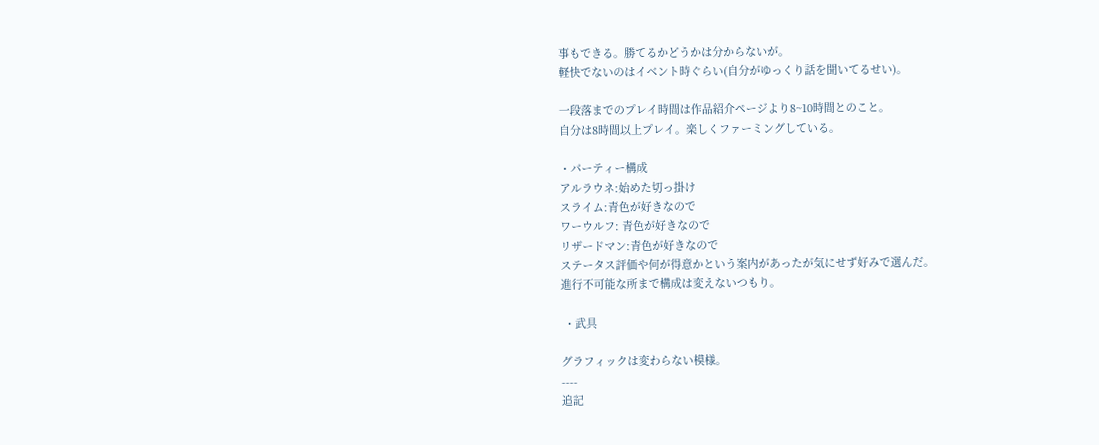事もできる。勝てるかどうかは分からないが。
軽快でないのはイベント時ぐらい(自分がゆっくり話を聞いてるせい)。

一段落までのプレイ時間は作品紹介ページより8~10時間とのこと。
自分は8時間以上プレイ。楽しくファーミングしている。

・パーティー構成
アルラウネ:始めた切っ掛け
スライム:青色が好きなので
ワーウルフ: 青色が好きなので
リザードマン:青色が好きなので
ステータス評価や何が得意かという案内があったが気にせず好みで選んだ。
進行不可能な所まで構成は変えないつもり。

 ・武具

グラフィックは変わらない模様。
----
追記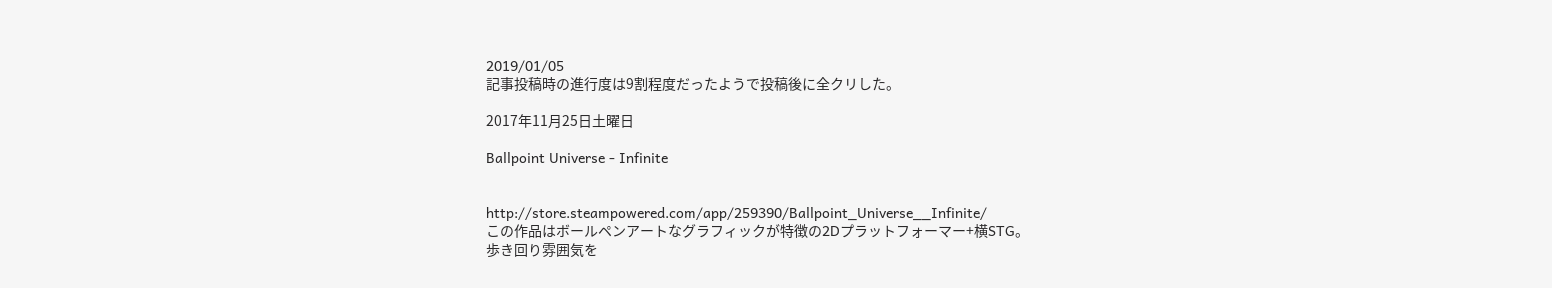2019/01/05
記事投稿時の進行度は9割程度だったようで投稿後に全クリした。

2017年11月25日土曜日

Ballpoint Universe - Infinite


http://store.steampowered.com/app/259390/Ballpoint_Universe__Infinite/
この作品はボールペンアートなグラフィックが特徴の2Dプラットフォーマー+横STG。
歩き回り雰囲気を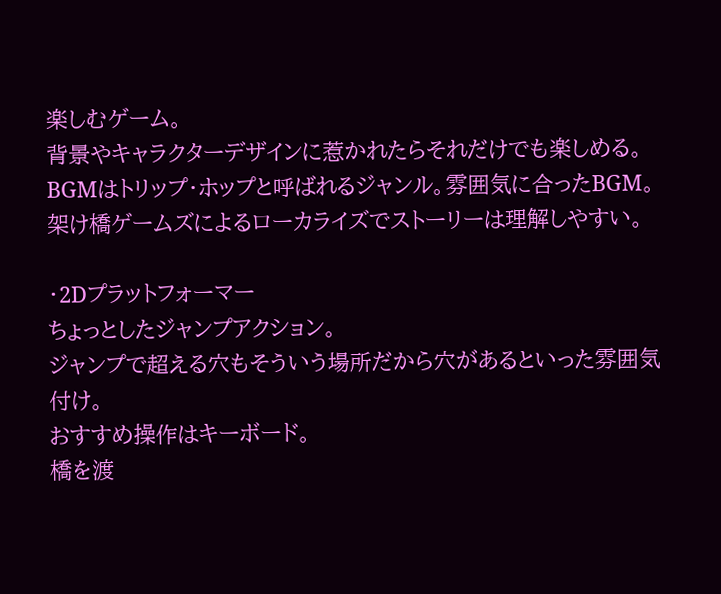楽しむゲーム。
背景やキャラクターデザインに惹かれたらそれだけでも楽しめる。
BGMはトリップ・ホップと呼ばれるジャンル。雰囲気に合ったBGM。
架け橋ゲームズによるローカライズでストーリーは理解しやすい。

・2Dプラットフォーマー
ちょっとしたジャンプアクション。
ジャンプで超える穴もそういう場所だから穴があるといった雰囲気付け。
おすすめ操作はキーボード。
橋を渡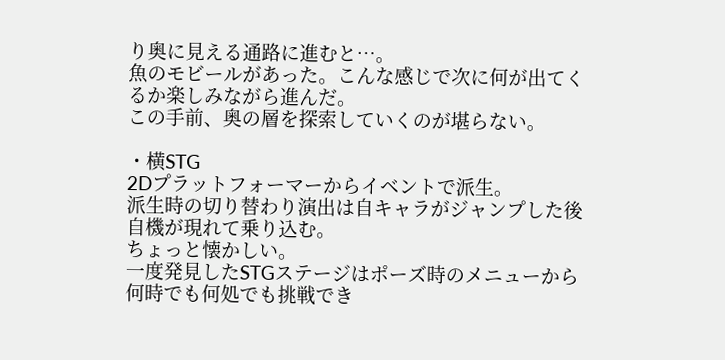り奥に見える通路に進むと…。
魚のモビールがあった。こんな感じで次に何が出てくるか楽しみながら進んだ。
この手前、奥の層を探索していくのが堪らない。

・横STG
2Dプラットフォーマーからイベントで派生。
派生時の切り替わり演出は自キャラがジャンプした後自機が現れて乗り込む。
ちょっと懐かしい。
一度発見したSTGステージはポーズ時のメニューから何時でも何処でも挑戦でき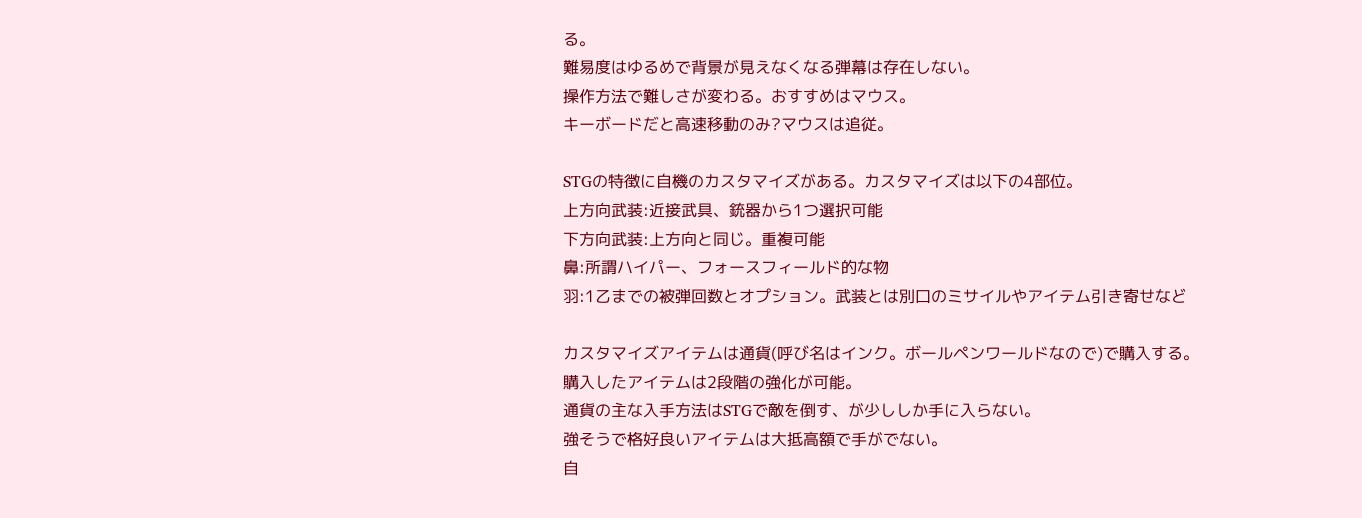る。
難易度はゆるめで背景が見えなくなる弾幕は存在しない。
操作方法で難しさが変わる。おすすめはマウス。
キーボードだと高速移動のみ?マウスは追従。

STGの特徴に自機のカスタマイズがある。カスタマイズは以下の4部位。
上方向武装:近接武具、銃器から1つ選択可能
下方向武装:上方向と同じ。重複可能
鼻:所謂ハイパー、フォースフィールド的な物
羽:1乙までの被弾回数とオプション。武装とは別口のミサイルやアイテム引き寄せなど

カスタマイズアイテムは通貨(呼び名はインク。ボールペンワールドなので)で購入する。
購入したアイテムは2段階の強化が可能。
通貨の主な入手方法はSTGで敵を倒す、が少ししか手に入らない。
強そうで格好良いアイテムは大抵高額で手がでない。
自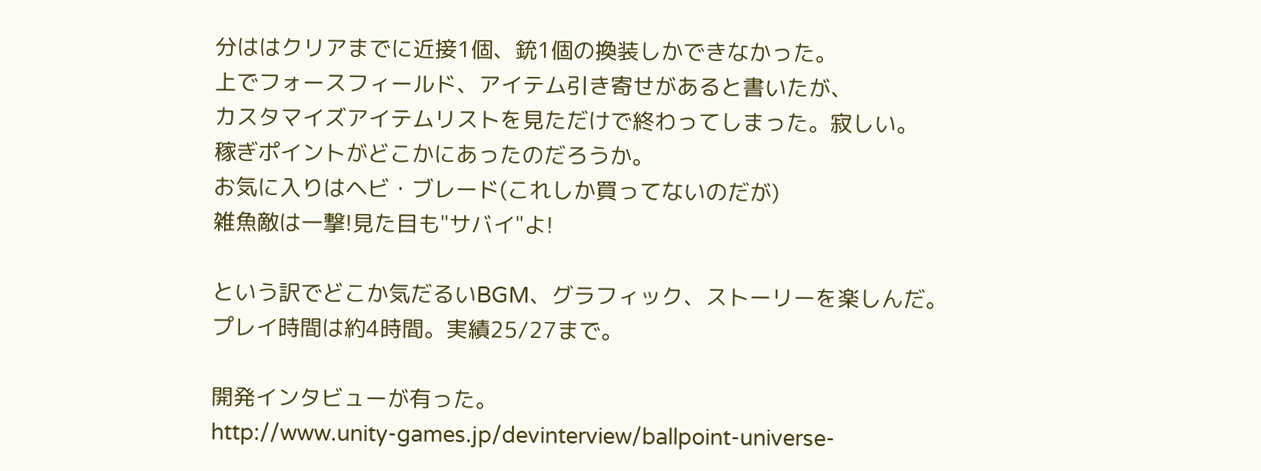分ははクリアまでに近接1個、銃1個の換装しかできなかった。
上でフォースフィールド、アイテム引き寄せがあると書いたが、
カスタマイズアイテムリストを見ただけで終わってしまった。寂しい。
稼ぎポイントがどこかにあったのだろうか。
お気に入りはヘビ・ブレード(これしか買ってないのだが)
雑魚敵は一撃!見た目も"サバイ"よ!

という訳でどこか気だるいBGM、グラフィック、ストーリーを楽しんだ。
プレイ時間は約4時間。実績25/27まで。

開発インタビューが有った。
http://www.unity-games.jp/devinterview/ballpoint-universe-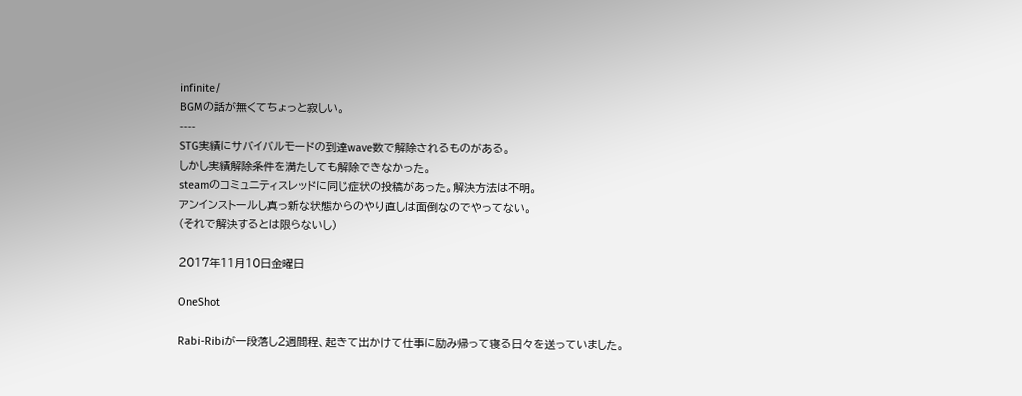infinite/
BGMの話が無くてちょっと寂しい。
----
STG実績にサバイバルモードの到達wave数で解除されるものがある。
しかし実績解除条件を満たしても解除できなかった。
steamのコミュニティスレッドに同じ症状の投稿があった。解決方法は不明。
アンインストールし真っ新な状態からのやり直しは面倒なのでやってない。
(それで解決するとは限らないし)

2017年11月10日金曜日

OneShot

Rabi-Ribiが一段落し2週間程、起きて出かけて仕事に励み帰って寝る日々を送っていました。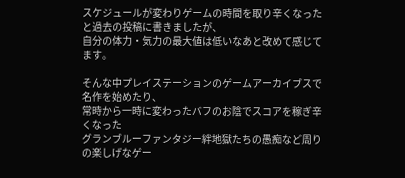スケジュールが変わりゲームの時間を取り辛くなったと過去の投稿に書きましたが、
自分の体力・気力の最大値は低いなあと改めて感じてます。

そんな中プレイステーションのゲームアーカイブスで名作を始めたり、
常時から一時に変わったバフのお陰でスコアを稼ぎ辛くなった
グランブルーファンタジー絆地獄たちの愚痴など周りの楽しげなゲー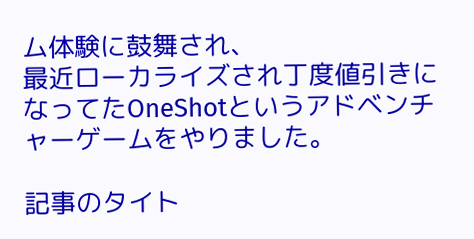ム体験に鼓舞され、
最近ローカライズされ丁度値引きになってたOneShotというアドベンチャーゲームをやりました。

記事のタイト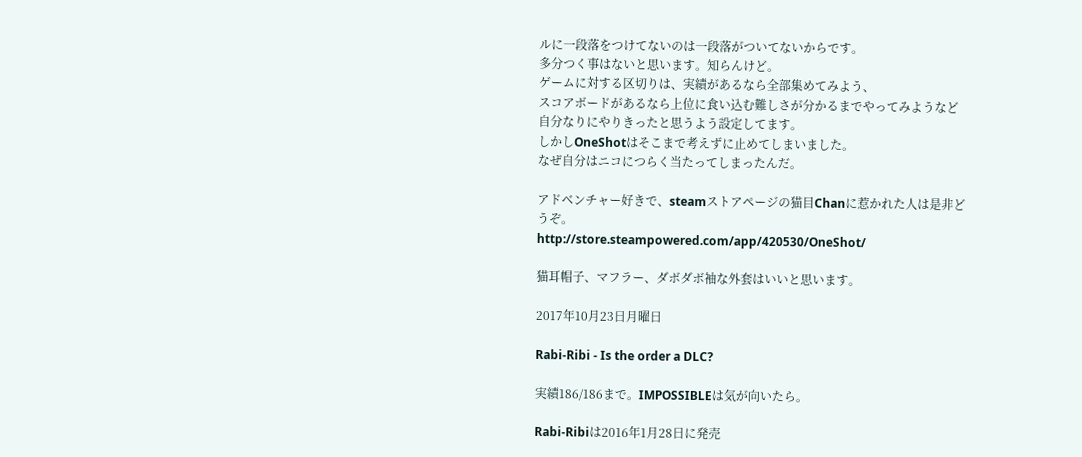ルに一段落をつけてないのは一段落がついてないからです。
多分つく事はないと思います。知らんけど。
ゲームに対する区切りは、実績があるなら全部集めてみよう、
スコアボードがあるなら上位に食い込む難しさが分かるまでやってみようなど
自分なりにやりきったと思うよう設定してます。
しかしOneShotはそこまで考えずに止めてしまいました。
なぜ自分はニコにつらく当たってしまったんだ。

アドベンチャー好きで、steamストアページの猫目Chanに惹かれた人は是非どうぞ。
http://store.steampowered.com/app/420530/OneShot/

猫耳帽子、マフラー、ダボダボ袖な外套はいいと思います。

2017年10月23日月曜日

Rabi-Ribi - Is the order a DLC?

実績186/186まで。IMPOSSIBLEは気が向いたら。

Rabi-Ribiは2016年1月28日に発売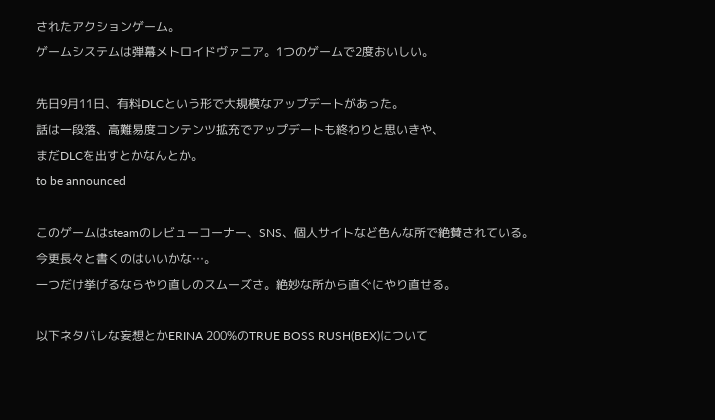されたアクションゲーム。
ゲームシステムは弾幕メトロイドヴァニア。1つのゲームで2度おいしい。

先日9月11日、有料DLCという形で大規模なアップデートがあった。
話は一段落、高難易度コンテンツ拡充でアップデートも終わりと思いきや、
まだDLCを出すとかなんとか。
to be announced

このゲームはsteamのレビューコーナー、SNS、個人サイトなど色んな所で絶賛されている。
今更長々と書くのはいいかな…。
一つだけ挙げるならやり直しのスムーズさ。絶妙な所から直ぐにやり直せる。

以下ネタバレな妄想とかERINA 200%のTRUE BOSS RUSH(BEX)について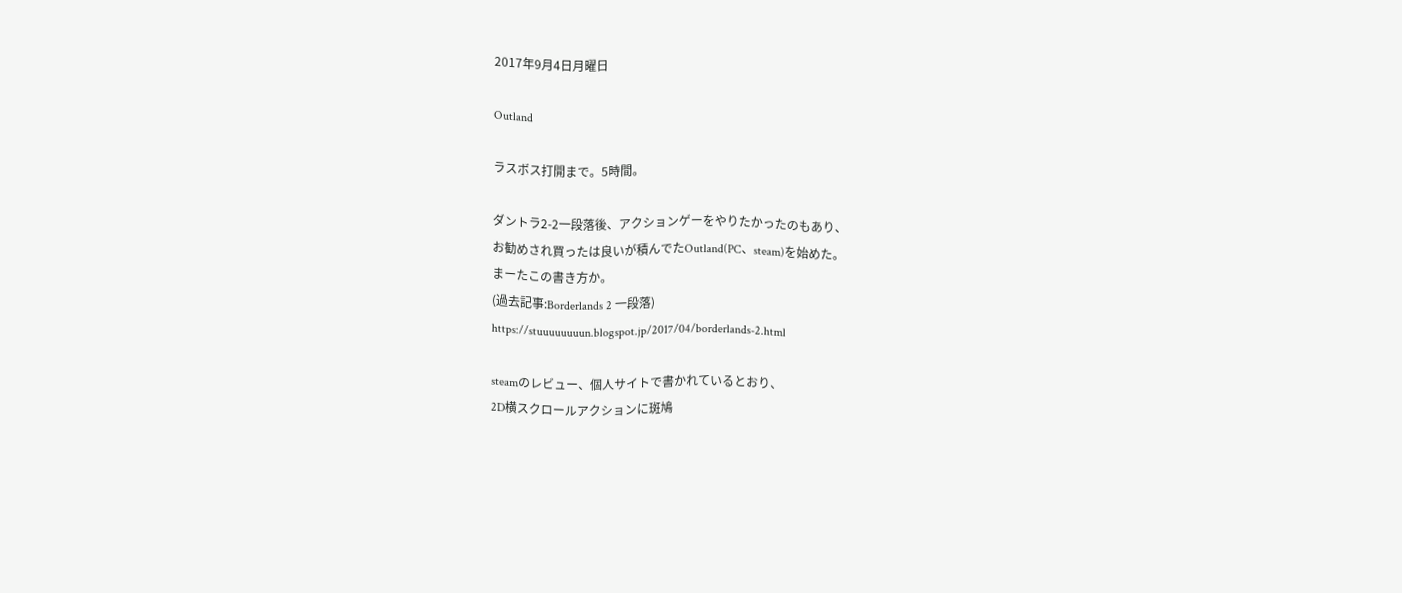2017年9月4日月曜日

Outland

ラスボス打開まで。5時間。

ダントラ2-2一段落後、アクションゲーをやりたかったのもあり、
お勧めされ買ったは良いが積んでたOutland(PC、steam)を始めた。
まーたこの書き方か。
(過去記事:Borderlands 2 一段落)
https://stuuuuuuuun.blogspot.jp/2017/04/borderlands-2.html

steamのレビュー、個人サイトで書かれているとおり、
2D横スクロールアクションに斑鳩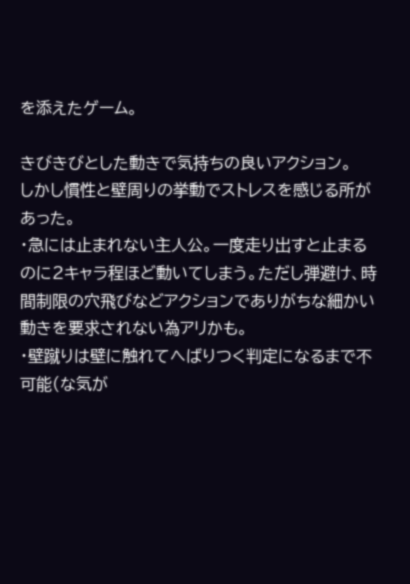を添えたゲーム。

きびきびとした動きで気持ちの良いアクション。
しかし慣性と壁周りの挙動でストレスを感じる所があった。
・急には止まれない主人公。一度走り出すと止まるのに2キャラ程ほど動いてしまう。ただし弾避け、時間制限の穴飛びなどアクションでありがちな細かい動きを要求されない為アリかも。
・壁蹴りは壁に触れてへばりつく判定になるまで不可能(な気が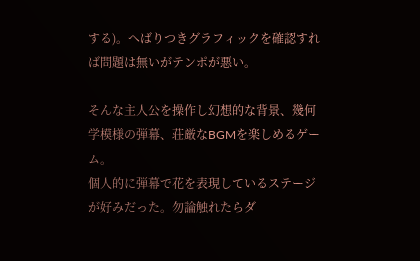する)。へばりつきグラフィックを確認すれば問題は無いがテンポが悪い。

そんな主人公を操作し幻想的な背景、幾何学模様の弾幕、荘厳なBGMを楽しめるゲーム。
個人的に弾幕で花を表現しているステージが好みだった。勿論触れたらダ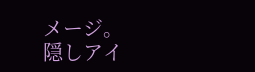メージ。
隠しアイ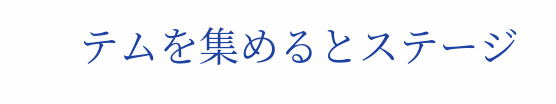テムを集めるとステージ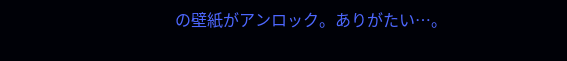の壁紙がアンロック。ありがたい…。